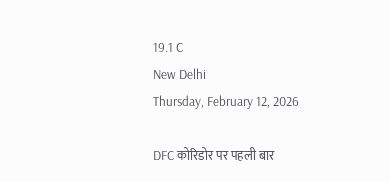19.1 C
New Delhi
Thursday, February 12, 2026

DFC कोरिडोर पर पहली बार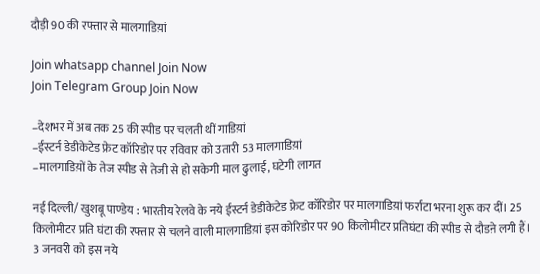दौड़ी 90 की रफ्तार से मालगाडिय़ां

Join whatsapp channel Join Now
Join Telegram Group Join Now

–देशभर में अब तक 25 की स्पीड पर चलती थीं गाडिय़ां
–ईस्टर्न डेडीकेटेड फ्रेट कॉरिडोर पर रविवार को उतारी 53 मालगाडिय़ां
–मालगाडिय़ों के तेज स्पीड से तेजी से हो सकेगी माल ढुलाई, घटेगी लागत

नई दिल्ली/ खुशबू पाण्डेय : भारतीय रेलवे के नये ईस्टर्न डेडीकेटेड फ्रेट कॉरिडोर पर मालगाडिय़ां फर्राटा भरना शुरू कर दीं। 25 किलोमीटर प्रति घंटा की रफ्तार से चलने वाली मालगाडिय़ां इस कोरिडोर पर 90 किलोमीटर प्रतिघंटा की स्पीड से दौडऩे लगी हैं। 3 जनवरी को इस नये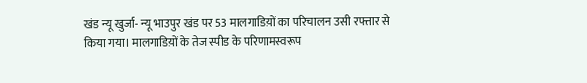खंड न्यू खुर्जा- न्यू भाउपुर खंड पर 53 मालगाडिय़ों का परिचालन उसी रफ्तार से किया गया। मालगाडिय़ों के तेज स्पीड के परिणामस्वरूप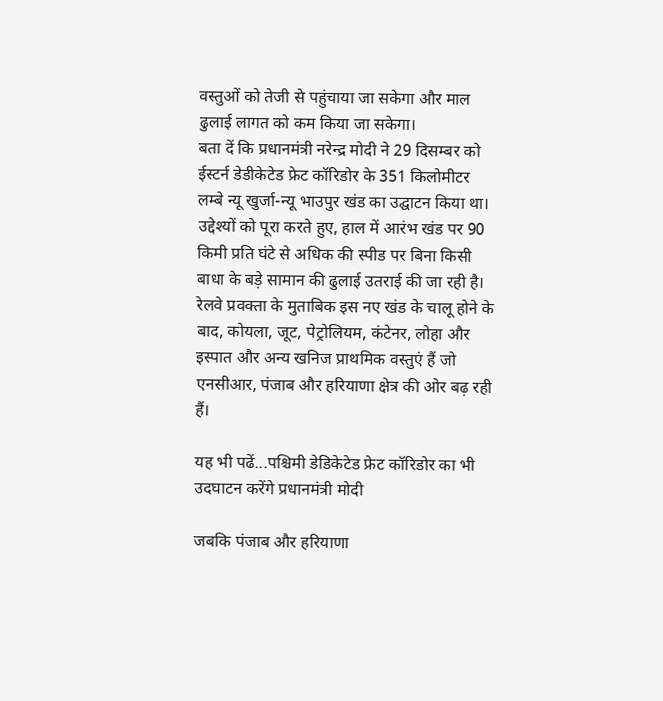वस्तुओं को तेजी से पहुंचाया जा सकेगा और माल ढुलाई लागत को कम किया जा सकेगा।
बता दें कि प्रधानमंत्री नरेन्द्र मोदी ने 29 दिसम्बर को ईस्टर्न डेडीकेटेड फ्रेट कॉरिडोर के 351 किलोमीटर लम्बे न्यू खुर्जा-न्यू भाउपुर खंड का उद्घाटन किया था। उद्देश्यों को पूरा करते हुए, हाल में आरंभ खंड पर 90 किमी प्रति घंटे से अधिक की स्पीड पर बिना किसी बाधा के बड़े सामान की ढुलाई उतराई की जा रही है। रेलवे प्रवक्ता के मुताबिक इस नए खंड के चालू होने के बाद, कोयला, जूट, पेट्रोलियम, कंटेनर, लोहा और इस्पात और अन्य खनिज प्राथमिक वस्तुएं हैं जो एनसीआर, पंजाब और हरियाणा क्षेत्र की ओर बढ़ रही हैं।

यह भी पढें...पश्चिमी डेडिकेटेड फ्रेट कॉरिडोर का भी उदघाटन करेंगे प्रधानमंत्री मोदी

जबकि पंजाब और हरियाणा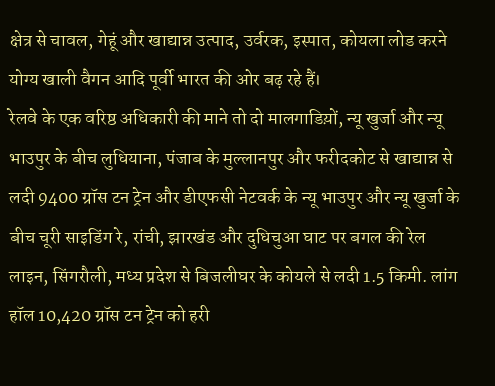क्षेत्र से चावल, गेहूं और खाद्यान्न उत्पाद, उर्वरक, इस्पात, कोयला लोड करने योग्य खाली वैगन आदि पूर्वी भारत की ओर बढ़ रहे हैं।
रेलवे के एक वरिष्ठ अधिकारी की माने तो दो मालगाडिय़ों, न्यू खुर्जा और न्यू भाउपुर के बीच लुधियाना, पंजाब के मुल्लानपुर और फरीदकोट से खाद्यान्न से लदी 9400 ग्रॉस टन ट्रेन और डीएफसी नेटवर्क के न्यू भाउपुर और न्यू खुर्जा के बीच चूरी साइडिंग रे, रांची, झारखंड और दुधिचुआ घाट पर बगल की रेल लाइन, सिंगरौली, मध्य प्रदेश से बिजलीघर के कोयले से लदी 1.5 किमी. लांग हॉल 10,420 ग्रॉस टन ट्रेन को हरी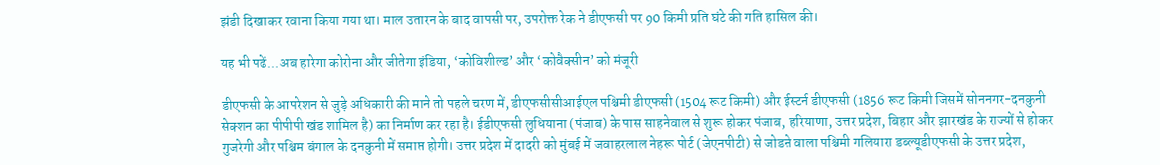झंडी दिखाकर रवाना किया गया था। माल उतारन के बाद वापसी पर, उपरोक्त रेक ने डीएफसी पर 90 किमी प्रति घंटे की गति हासिल की।

यह भी पढें...अब हारेगा कोरोना और जीतेगा इंडिया, ‘कोविशील्ड’ और ‘कोवैक्सीन’ को मंजूरी

डीएफसी के आपरेशन से जुड़े अधिकारी की माने तो पहले चरण में, डीएफसीसीआईएल पश्चिमी डीएफसी (1504 रूट किमी) और ईस्टर्न डीएफसी (1856 रूट किमी जिसमें सोननगर-दनकुनी सेक्शन का पीपीपी खंड शामिल है) का निर्माण कर रहा है। ईडीएफसी लुधियाना (पंजाब) के पास साहनेवाल से शुरू होकर पंजाब, हरियाणा, उत्तर प्रदेश, बिहार और झारखंड के राज्यों से होकर गुजरेगी और पश्चिम बंगाल के दनकुनी में समाप्त होगी। उत्तर प्रदेश में दादरी को मुंबई में जवाहरलाल नेहरू पोर्ट (जेएनपीटी) से जोडऩे वाला पश्चिमी गलियारा डब्ल्यूडीएफसी के उत्तर प्रदेश,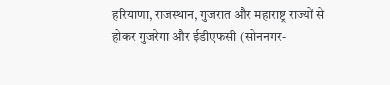हरियाणा, राजस्थान, गुजरात और महाराष्ट्र राज्यों से होकर गुजरेगा और ईडीएफसी (सोननगर-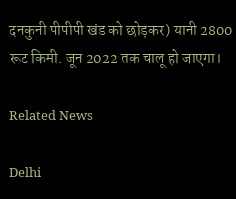दनकुनी पीपीपी खंड को छोड़कर) यानी 2800 रूट किमी. जून 2022 तक चालू हो जाएगा।

Related News

Delhi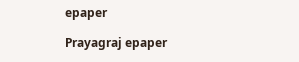epaper

Prayagraj epaper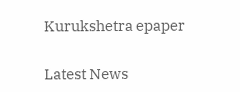Kurukshetra epaper

Latest News